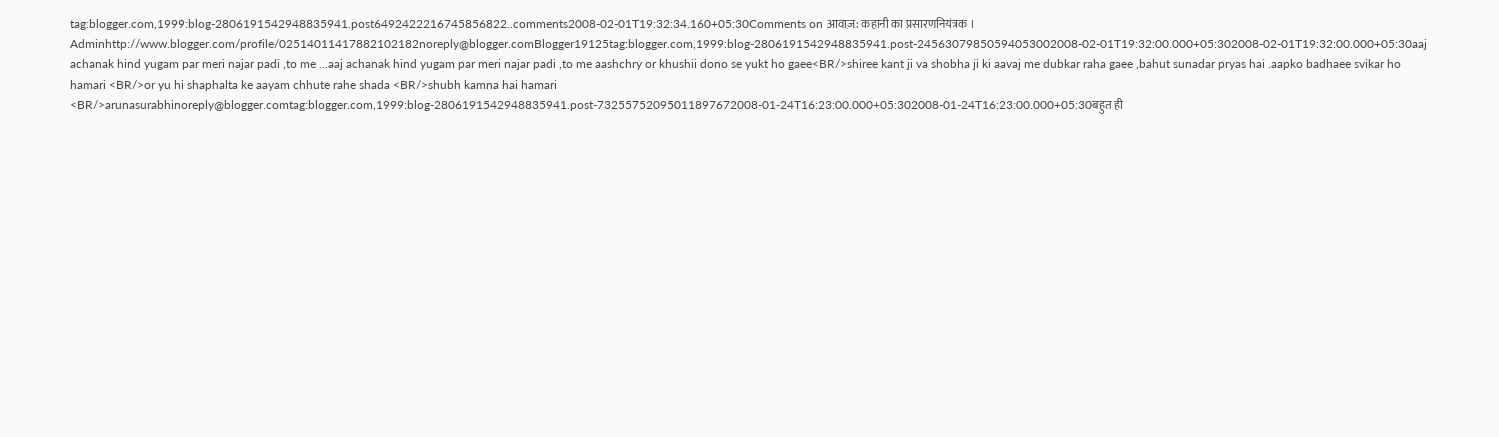tag:blogger.com,1999:blog-2806191542948835941.post6492422216745856822..comments2008-02-01T19:32:34.160+05:30Comments on आवाज़: कहानी का प्रसारणनियंत्रक । Adminhttp://www.blogger.com/profile/02514011417882102182noreply@blogger.comBlogger19125tag:blogger.com,1999:blog-2806191542948835941.post-24563079850594053002008-02-01T19:32:00.000+05:302008-02-01T19:32:00.000+05:30aaj achanak hind yugam par meri najar padi ,to me ...aaj achanak hind yugam par meri najar padi ,to me aashchry or khushii dono se yukt ho gaee<BR/>shiree kant ji va shobha ji ki aavaj me dubkar raha gaee ,bahut sunadar pryas hai .aapko badhaee svikar ho hamari <BR/>or yu hi shaphalta ke aayam chhute rahe shada <BR/>shubh kamna hai hamari <BR/>arunasurabhinoreply@blogger.comtag:blogger.com,1999:blog-2806191542948835941.post-73255752095011897672008-01-24T16:23:00.000+05:302008-01-24T16:23:00.000+05:30बहुत ही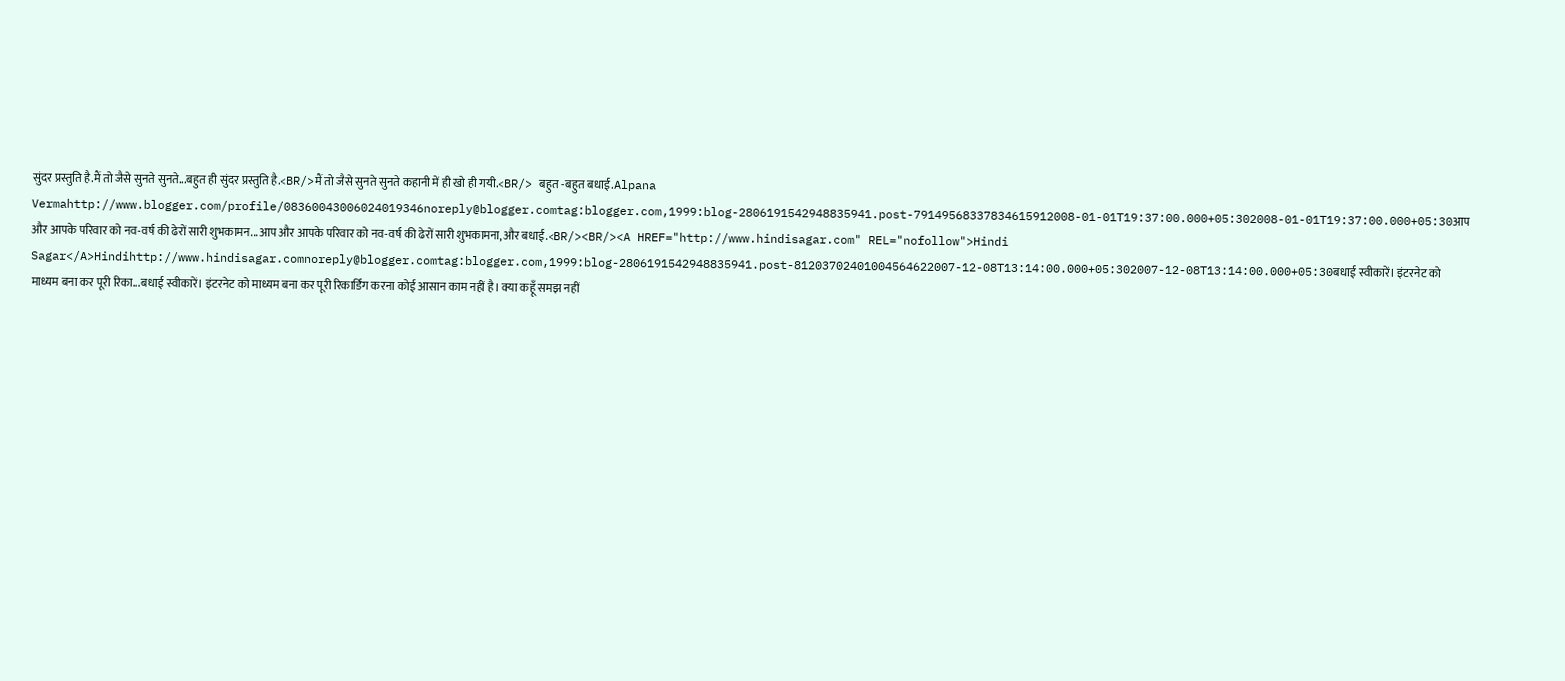सुंदर प्रस्तुति है.मैं तो जैसे सुनते सुनते...बहुत ही सुंदर प्रस्तुति है.<BR/>मैं तो जैसे सुनते सुनते कहानी में ही खो ही गयी.<BR/> बहुत -बहुत बधाई.Alpana Vermahttp://www.blogger.com/profile/08360043006024019346noreply@blogger.comtag:blogger.com,1999:blog-2806191542948835941.post-79149568337834615912008-01-01T19:37:00.000+05:302008-01-01T19:37:00.000+05:30आप और आपके परिवार को नव-वर्ष की ढेरों सारी शुभकामन...आप और आपके परिवार को नव-वर्ष की ढेरों सारी शुभकामना,और बधाई.<BR/><BR/><A HREF="http://www.hindisagar.com" REL="nofollow">Hindi Sagar</A>Hindihttp://www.hindisagar.comnoreply@blogger.comtag:blogger.com,1999:blog-2806191542948835941.post-81203702401004564622007-12-08T13:14:00.000+05:302007-12-08T13:14:00.000+05:30बधाई स्वीकारें। इंटरनेट को माध्यम बना कर पूरी रिका...बधाई स्वीकारें। इंटरनेट को माध्यम बना कर पूरी रिकार्डिंग करना कोई आसान काम नहीं है। क्या कहूँ समझ नहीं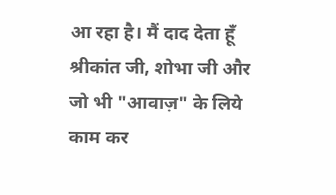आ रहा है। मैं दाद देता हूँ श्रीकांत जी, शोभा जी और जो भी "आवाज़" के लिये काम कर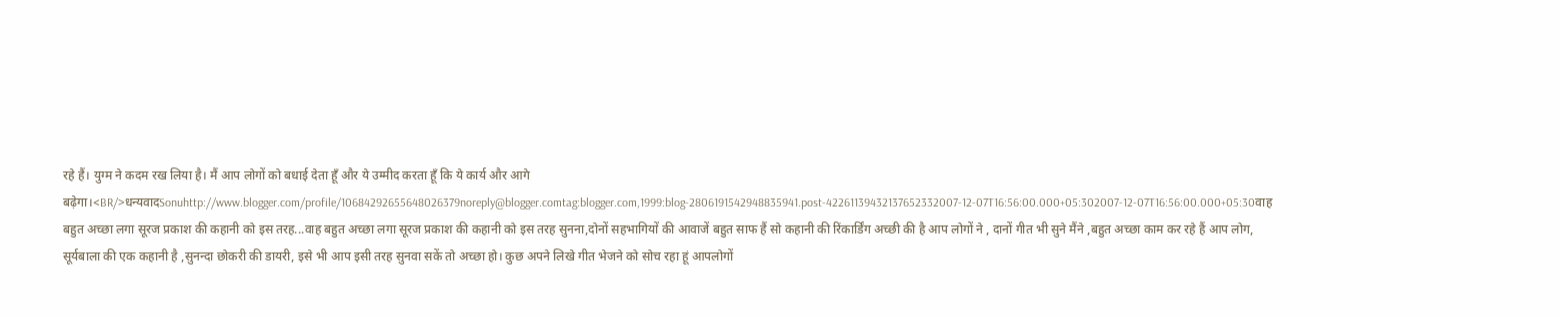रहे हैं। युग्म ने कदम रख लिया है। मैं आप लोगों को बधाई देता हूँ और ये उम्मीद करता हूँ कि ये कार्य और आगे बढ़ेगा।<BR/>धन्यवादSonuhttp://www.blogger.com/profile/10684292655648026379noreply@blogger.comtag:blogger.com,1999:blog-2806191542948835941.post-42261139432137652332007-12-07T16:56:00.000+05:302007-12-07T16:56:00.000+05:30वाह बहुत अच्‍छा लगा सूरज प्रकाश की कहानी को इस तरह...वाह बहुत अच्‍छा लगा सूरज प्रकाश की कहानी को इस तरह सुनना,दोनों सहभागियों की आवाजें बहुत साफ हैं सो कहानी की रिंकार्डिंग अच्‍छी की है आप लोगों ने , दानों गीत भी सुने मैंने ,बहुत अच्‍छा काम कर रहे हैं आप लोग, सूर्यबाला की एक कहानी है ,सुनन्‍दा छोकरी की डायरी, इसे भी आप इसी तरह सुनवा सकें तो अच्‍छा हो। कुछ अपने लिखे गीत भेजने को सोच रहा हूं आपलोगों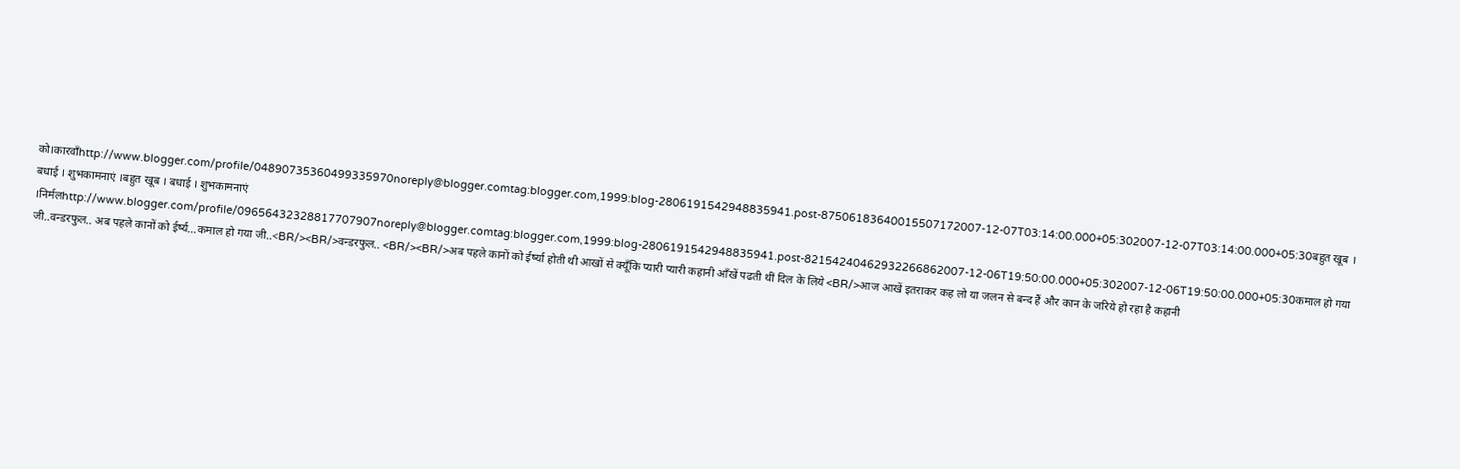को।कारवॉंhttp://www.blogger.com/profile/04890735360499335970noreply@blogger.comtag:blogger.com,1999:blog-2806191542948835941.post-87506183640015507172007-12-07T03:14:00.000+05:302007-12-07T03:14:00.000+05:30बहुत खूब । बधाई । शुभकामनाएं ।बहुत खूब । बधाई । शुभकामनाएं ।निर्मलhttp://www.blogger.com/profile/09656432328817707907noreply@blogger.comtag:blogger.com,1999:blog-2806191542948835941.post-82154240462932266862007-12-06T19:50:00.000+05:302007-12-06T19:50:00.000+05:30कमाल हो गया जी..वन्डरफुल.. अब पहले कानों को ईर्ष्य...कमाल हो गया जी..<BR/><BR/>वन्डरफुल.. <BR/><BR/>अब पहले कानों को ईर्ष्या होती थी आखों से क्यूँकि प्यारी प्यारी कहानी आँखें पढती थीं दिल के लिये <BR/>आज आखें इतराकर कह लो या जलन से बन्द हैं और कान के जरिये हो रहा है कहानी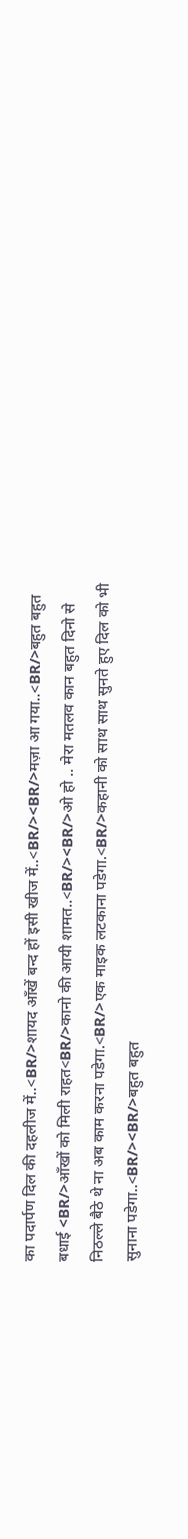का पदार्पण दिल की दहलीज में..<BR/>शायद आँखें बन्द हों इसी खीज में..<BR/><BR/>मज़ा आ गया..<BR/>बहुत बहुत बधाई <BR/>आँखों को मिली राहत<BR/>कानो की आयी शामत..<BR/><BR/>ओ हो .. मेरा मतलव कान बहुत दिनो से निठल्ले बैठे थे ना अब काम करना पडेगा.<BR/>एक माइक लटकाना पडेगा.<BR/>कहानी को साथ साथ सुनते हुए दिल को भी सुनाना पडेगा..<BR/><BR/>बहुत बहुत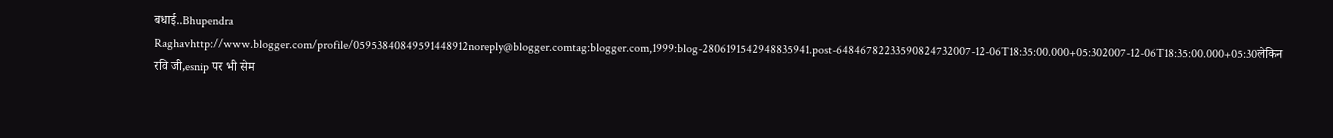बधाई..Bhupendra Raghavhttp://www.blogger.com/profile/05953840849591448912noreply@blogger.comtag:blogger.com,1999:blog-2806191542948835941.post-64846782233590824732007-12-06T18:35:00.000+05:302007-12-06T18:35:00.000+05:30लेकिन रवि जी,esnip पर भी सेम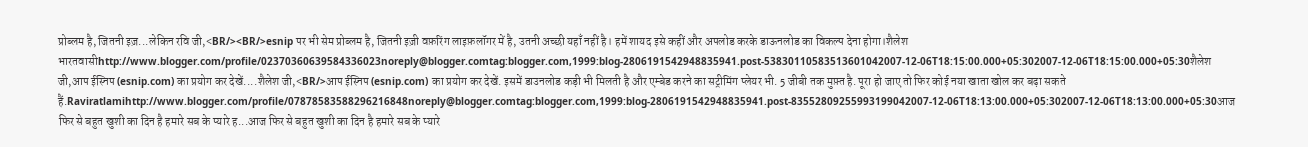प्रोब्लम है, जितनी इज़...लेकिन रवि जी,<BR/><BR/>esnip पर भी सेम प्रोब्लम है, जितनी इज़ी वफ़रिंग लाइफ़लॉगर में है, उतनी अच्छी यहाँ नहीं है। हमें शायद इसे कहीं और अपलोड करके डाऊनलोड का विकल्प देना होगा।शैलेश भारतवासीhttp://www.blogger.com/profile/02370360639584336023noreply@blogger.comtag:blogger.com,1999:blog-2806191542948835941.post-53830110583513601042007-12-06T18:15:00.000+05:302007-12-06T18:15:00.000+05:30शैलेश जी,आप ईस्निप (esnip.com) का प्रयोग कर देखें....शैलेश जी,<BR/>आप ईस्निप (esnip.com) का प्रयोग कर देखें. इसमें डाउनलोड कड़ी भी मिलती है और एम्बेड करने का सट्रीमिंग प्लेयर भी. 5 जीबी तक मुफ़्त है. पूरा हो जाए तो फिर कोई नया खाता खोल कर बढ़ा सकते हैं.Raviratlamihttp://www.blogger.com/profile/07878583588296216848noreply@blogger.comtag:blogger.com,1999:blog-2806191542948835941.post-83552809255993199042007-12-06T18:13:00.000+05:302007-12-06T18:13:00.000+05:30आज फिर से बहुत खुशी का दिन है हमारे सब के प्यारे ह...आज फिर से बहुत खुशी का दिन है हमारे सब के प्यारे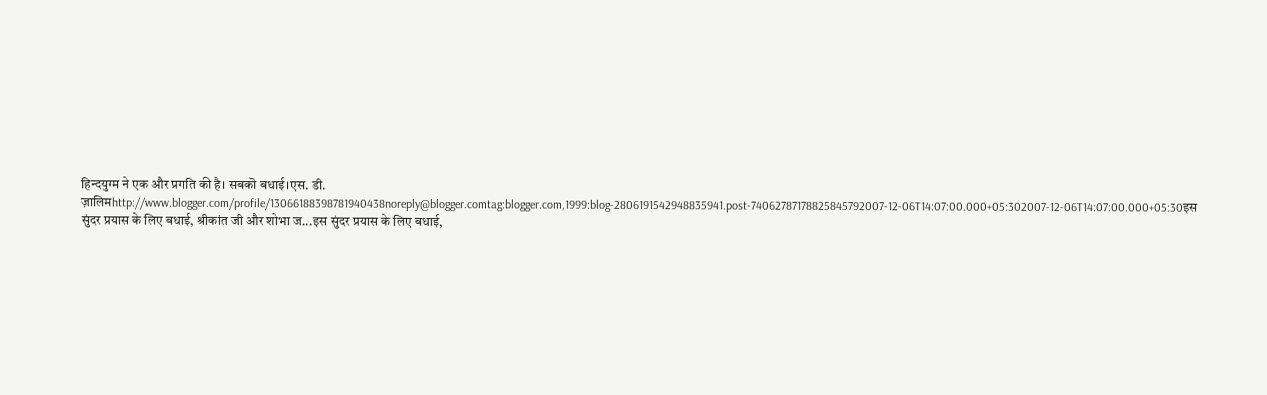हिन्दयुग्म ने एक और प्रगति की है। सबकॊ बधाई।एस. डी. ज़ालिमhttp://www.blogger.com/profile/13066188398781940438noreply@blogger.comtag:blogger.com,1999:blog-2806191542948835941.post-74062787178825845792007-12-06T14:07:00.000+05:302007-12-06T14:07:00.000+05:30इस सुंदर प्रयास के लिए बधाई, श्रीकांत जी और शोभा ज...इस सुंदर प्रयास के लिए बधाई,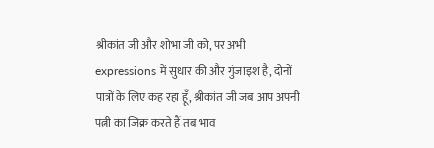श्रीकांत जी और शोभा जी को, पर अभी expressions में सुधार की और गुंजाइश है, दोनों पात्रों के लिए कह रहा हूँ, श्रीकांत जी जब आप अपनी पत्नी का जिक्र करते हैं तब भाव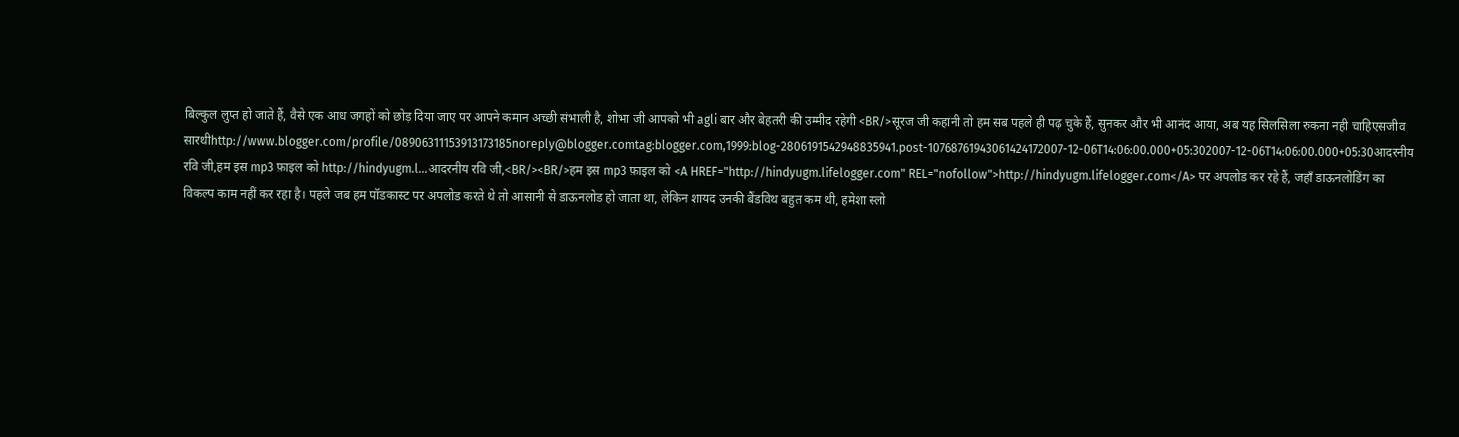बिल्कुल लुप्त हो जाते हैं, वैसे एक आध जगहों को छोड़ दिया जाए पर आपने कमान अच्छी संभाली है, शोभा जी आपको भी agli बार और बेहतरी की उम्मीद रहेगी <BR/>सूरज जी कहानी तो हम सब पहले ही पढ़ चुके हैं, सुनकर और भी आनंद आया, अब यह सिलसिला रुकना नही चाहिएसजीव सारथीhttp://www.blogger.com/profile/08906311153913173185noreply@blogger.comtag:blogger.com,1999:blog-2806191542948835941.post-10768761943061424172007-12-06T14:06:00.000+05:302007-12-06T14:06:00.000+05:30आदरनीय रवि जी,हम इस mp3 फ़ाइल को http://hindyugm.l...आदरनीय रवि जी,<BR/><BR/>हम इस mp3 फ़ाइल को <A HREF="http://hindyugm.lifelogger.com" REL="nofollow">http://hindyugm.lifelogger.com</A> पर अपलोड कर रहे हैं, जहाँ डाऊनलोडिंग का विकल्प काम नहीं कर रहा है। पहले जब हम पॉडकास्ट पर अपलोड करते थे तो आसानी से डाऊनलोड हो जाता था, लेकिन शायद उनकी बैंडविथ बहुत कम थी, हमेशा स्लो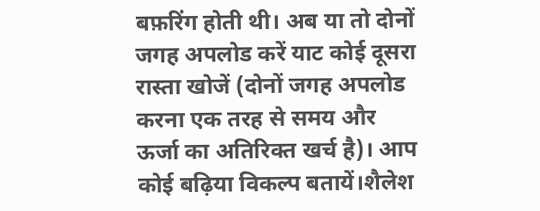बफ़रिंग होती थी। अब या तो दोनों जगह अपलोड करें याट कोई दूसरा रास्ता खोजें (दोनों जगह अपलोड करना एक तरह से समय और ऊर्जा का अतिरिक्त खर्च है)। आप कोई बढ़िया विकल्प बतायें।शैलेश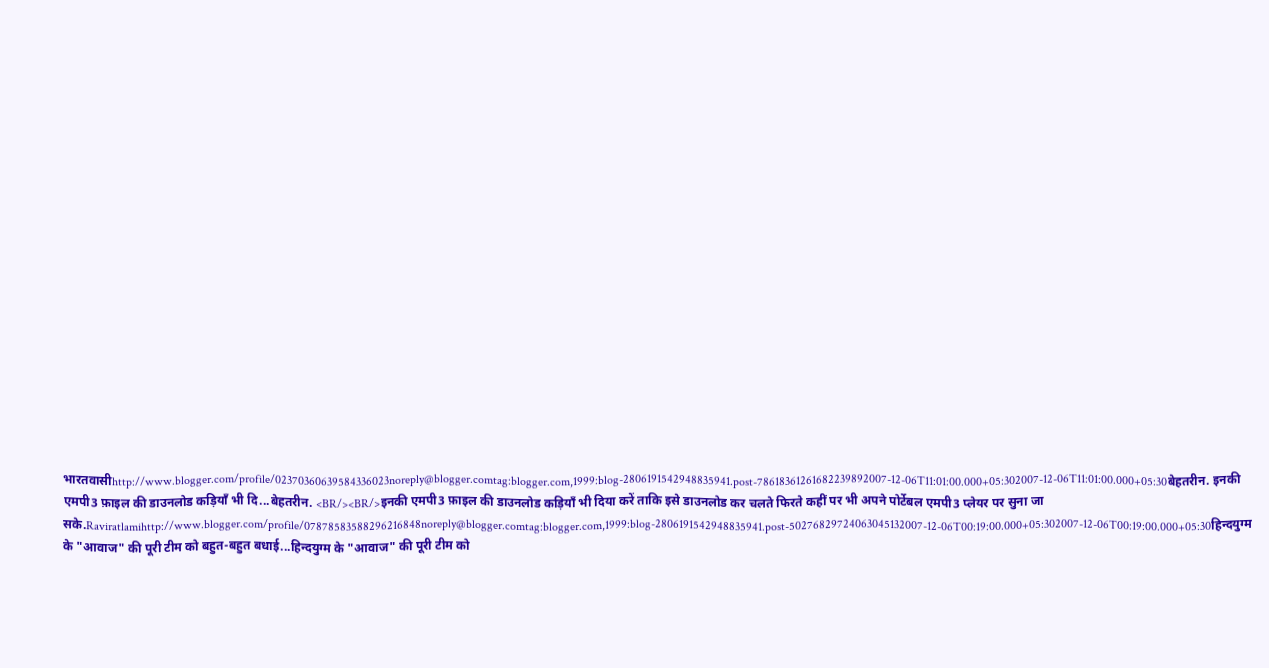भारतवासीhttp://www.blogger.com/profile/02370360639584336023noreply@blogger.comtag:blogger.com,1999:blog-2806191542948835941.post-78618361261682239892007-12-06T11:01:00.000+05:302007-12-06T11:01:00.000+05:30बेहतरीन. इनकी एमपी3 फ़ाइल की डाउनलोड कड़ियाँ भी दि...बेहतरीन. <BR/><BR/>इनकी एमपी3 फ़ाइल की डाउनलोड कड़ियाँ भी दिया करें ताकि इसे डाउनलोड कर चलते फिरते कहीं पर भी अपने पोर्टेबल एमपी3 प्लेयर पर सुना जा सके.Raviratlamihttp://www.blogger.com/profile/07878583588296216848noreply@blogger.comtag:blogger.com,1999:blog-2806191542948835941.post-50276829724063045132007-12-06T00:19:00.000+05:302007-12-06T00:19:00.000+05:30हिन्दयुग्म के "आवाज" की पूरी टीम को बहुत-बहुत बधाई...हिन्दयुग्म के "आवाज" की पूरी टीम को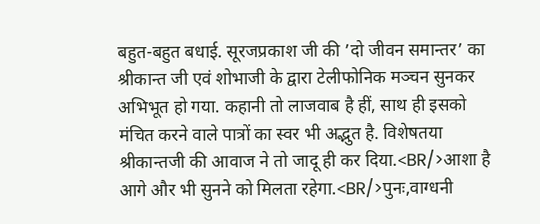बहुत-बहुत बधाई. सूरजप्रकाश जी की ’दो जीवन समान्तर’ का श्रीकान्त जी एवं शोभाजी के द्वारा टेलीफोनिक मञ्चन सुनकर अभिभूत हो गया. कहानी तो लाजवाब है हीं, साथ ही इसको मंचित करने वाले पात्रों का स्वर भी अद्भुत है. विशेषतया श्रीकान्तजी की आवाज ने तो जादू ही कर दिया.<BR/>आशा है आगे और भी सुनने को मिलता रहेगा.<BR/>पुनः,वाग्धनी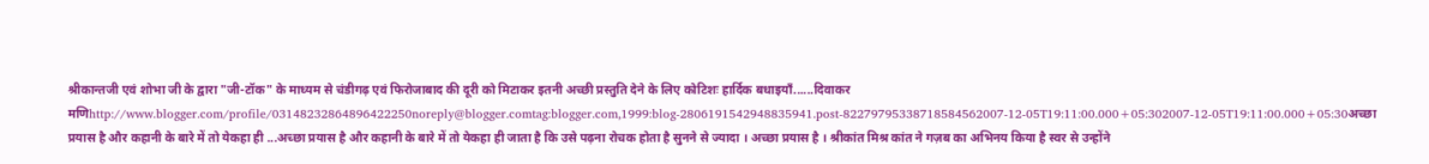श्रीकान्तजी एवं शोभा जी के द्वारा "जी-टॉक" के माध्यम से चंडीगढ़ एवं फिरोजाबाद की दूरी को मिटाकर इतनी अच्छी प्रस्तुति देने के लिए कोटिशः हार्दिक बधाइयाँ......दिवाकर मणिhttp://www.blogger.com/profile/03148232864896422250noreply@blogger.comtag:blogger.com,1999:blog-2806191542948835941.post-82279795338718584562007-12-05T19:11:00.000+05:302007-12-05T19:11:00.000+05:30अच्‍छा प्रयास है और कहानी के बारे में तो येकहा ही ...अच्‍छा प्रयास है और कहानी के बारे में तो येकहा ही जाता है कि उसे पढ़ना रोचक होता है सुनने से ज्‍यादा । अच्‍छा प्रयास है । श्रीकांत मिश्र कांत ने गज़ब का अभिनय किया है स्‍वर से उन्‍होंने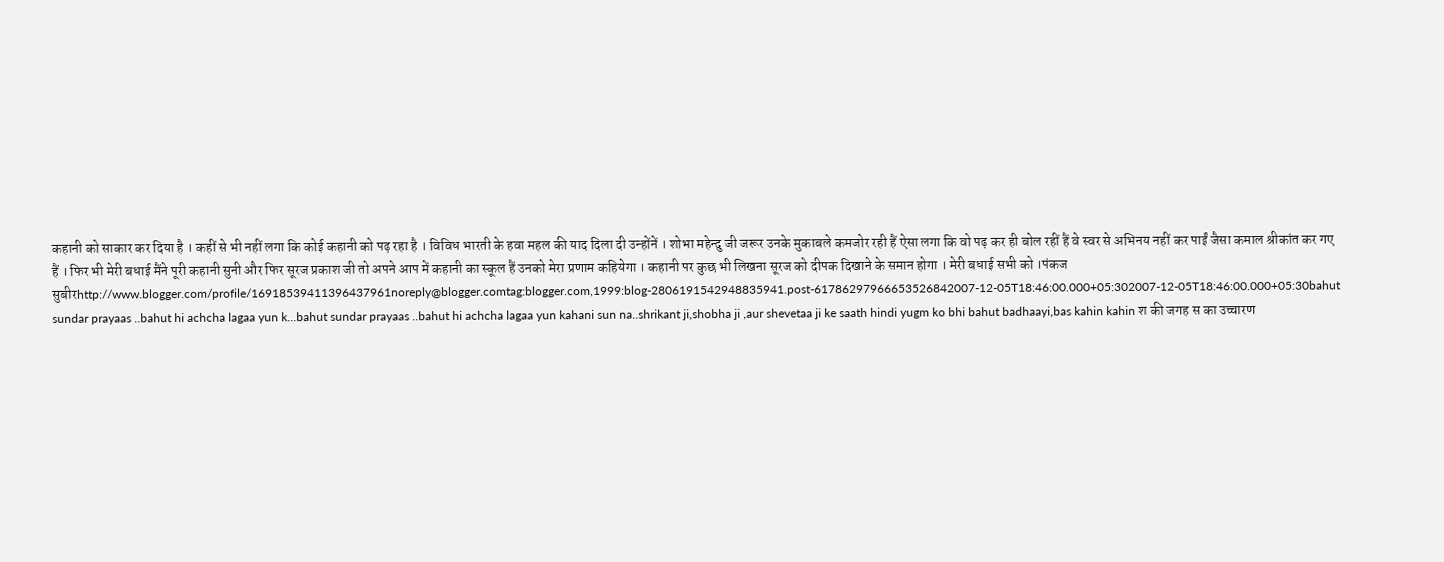कहानी को साकार कर दिया है । कहीं से भी नहीं लगा कि कोई कहानी को पढ़ रहा है । विविध भारती के हवा महल की याद दिला दी उन्‍होंनें । शोभा महेन्‍दु जी जरूर उनके मुकाबले कमजोर रही हैं ऐसा लगा कि वो पढ़ कर ही बोल रहीं हैं वे स्‍वर से अभिनय नहीं कर पाईं जैसा कमाल श्रीकांत कर गए हैं । फिर भी मेरी बधाई मैंने पूरी कहानी सुनी और फिर सूरज प्रकाश जी तो अपने आप में कहानी का स्‍कूल हैं उनको मेरा प्रणाम कहियेगा । कहानी पर कुछ भी लिखना सूरज को दीपक दिखाने के समान होगा । मेरी बधाई सभी को ।पंकज सुबीरhttp://www.blogger.com/profile/16918539411396437961noreply@blogger.comtag:blogger.com,1999:blog-2806191542948835941.post-61786297966653526842007-12-05T18:46:00.000+05:302007-12-05T18:46:00.000+05:30bahut sundar prayaas ..bahut hi achcha lagaa yun k...bahut sundar prayaas ..bahut hi achcha lagaa yun kahani sun na..shrikant ji,shobha ji ,aur shevetaa ji ke saath hindi yugm ko bhi bahut badhaayi,bas kahin kahin श की जगह स का उच्चारण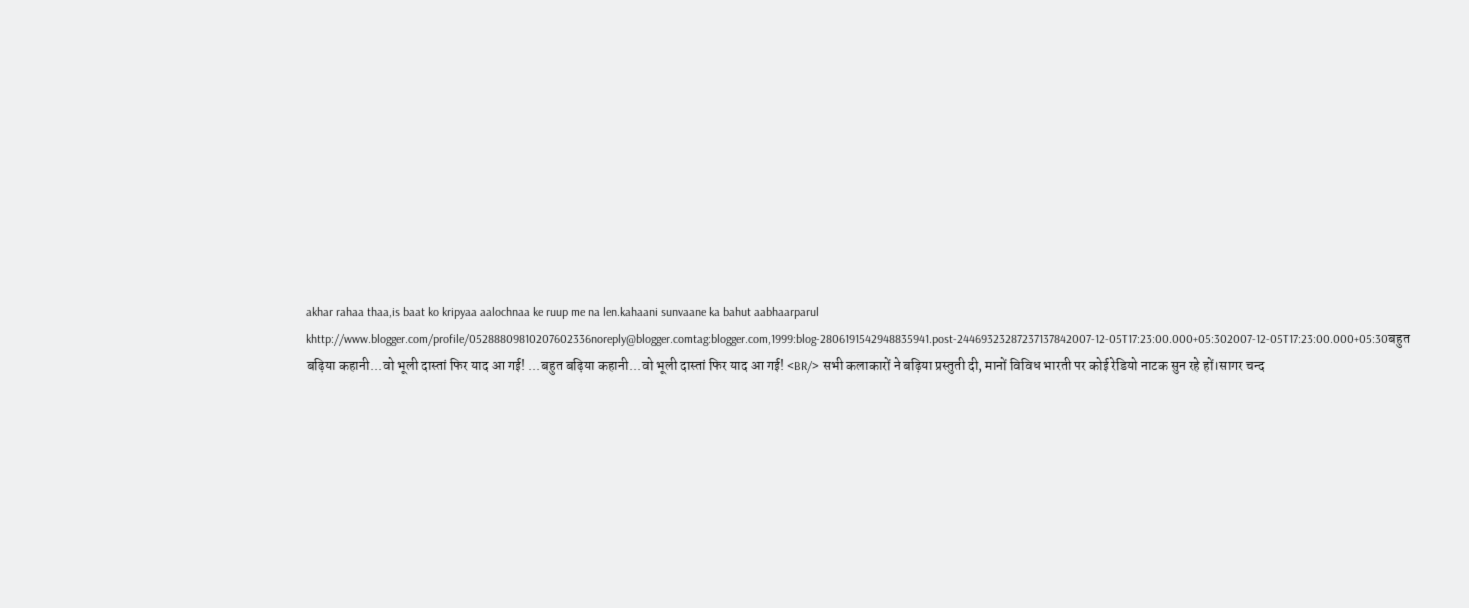akhar rahaa thaa,is baat ko kripyaa aalochnaa ke ruup me na len.kahaani sunvaane ka bahut aabhaarparul khttp://www.blogger.com/profile/05288809810207602336noreply@blogger.comtag:blogger.com,1999:blog-2806191542948835941.post-24469323287237137842007-12-05T17:23:00.000+05:302007-12-05T17:23:00.000+05:30बहुत बढ़िया कहानी...वो भूली दास्तां फिर याद आ गई! ...बहुत बढ़िया कहानी...वो भूली दास्तां फिर याद आ गई! <BR/> सभी कलाकारों ने बढ़िया प्रस्तुती दी, मानों विविध भारती पर कोई रेडियो नाटक सुन रहे हों।सागर चन्द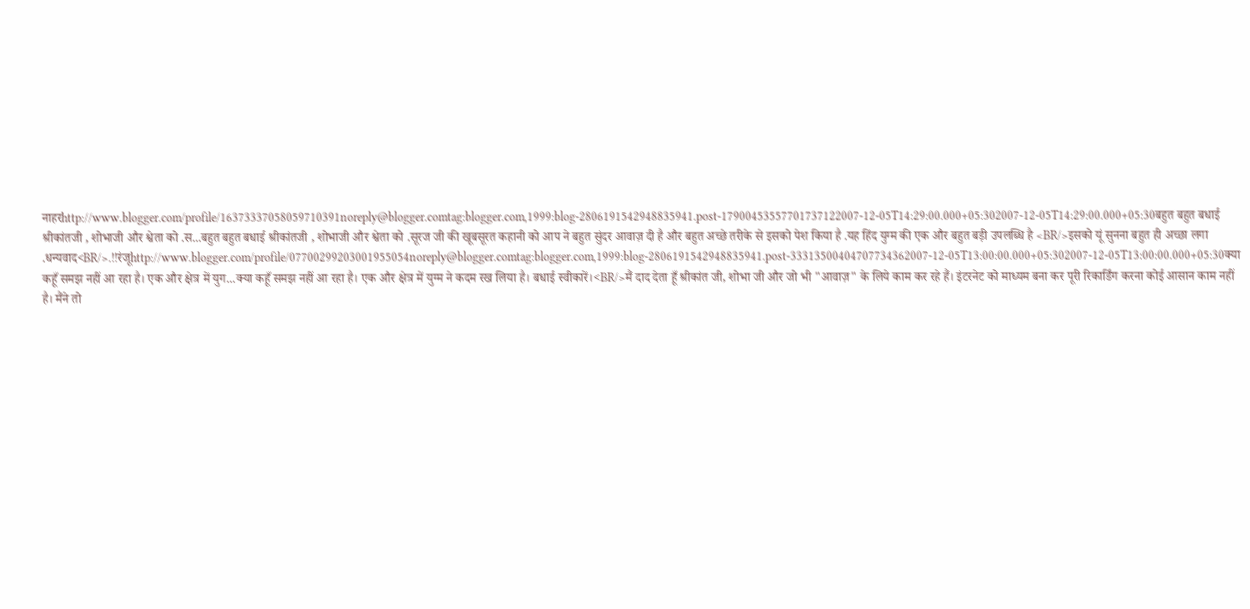नाहरhttp://www.blogger.com/profile/16373337058059710391noreply@blogger.comtag:blogger.com,1999:blog-2806191542948835941.post-17900453557701737122007-12-05T14:29:00.000+05:302007-12-05T14:29:00.000+05:30बहुत बहुत बधाई श्रीकांतजी , शोभाजी और श्वेता को .स...बहुत बहुत बधाई श्रीकांतजी , शोभाजी और श्वेता को .सूरज जी की खूबसूरत कहानी को आप ने बहुत सुंदर आवाज़ दी है और बहुत अच्छे तरीके से इसको पेश किया है .यह हिंद युग्म की एक और बहुत बड़ी उपलब्धि है <BR/>इसको यूं सुनना बहुत ही अच्छा लगा .धन्यवाद<BR/>.!!रंजूhttp://www.blogger.com/profile/07700299203001955054noreply@blogger.comtag:blogger.com,1999:blog-2806191542948835941.post-33313500404707734362007-12-05T13:00:00.000+05:302007-12-05T13:00:00.000+05:30क्या कहूँ समझ नहीं आ रहा है। एक और क्षेत्र में युग...क्या कहूँ समझ नहीं आ रहा है। एक और क्षेत्र में युग्म ने कदम रख लिया है। बधाई स्वीकारें।<BR/>मैं दाद देता हूँ श्रीकांत जी, शोभा जी और जो भी "आवाज़" के लिये काम कर रहे हैं। इंटरनेट को माध्यम बना कर पूरी रिकार्डिंग करना कोई आसान काम नहीं है। मैंने तो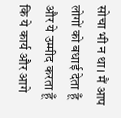सोचा भी न था। मैं आप लोगों को बधाई देता हूँ और ये उम्मीद करता हूँ कि ये कार्य और आगे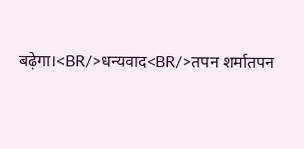बढ़ेगा।<BR/>धन्यवाद<BR/>तपन शर्मातपन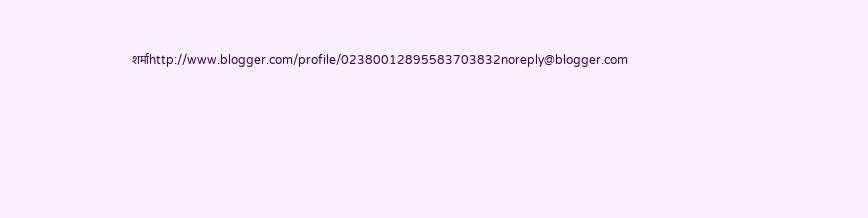शर्माhttp://www.blogger.com/profile/02380012895583703832noreply@blogger.com